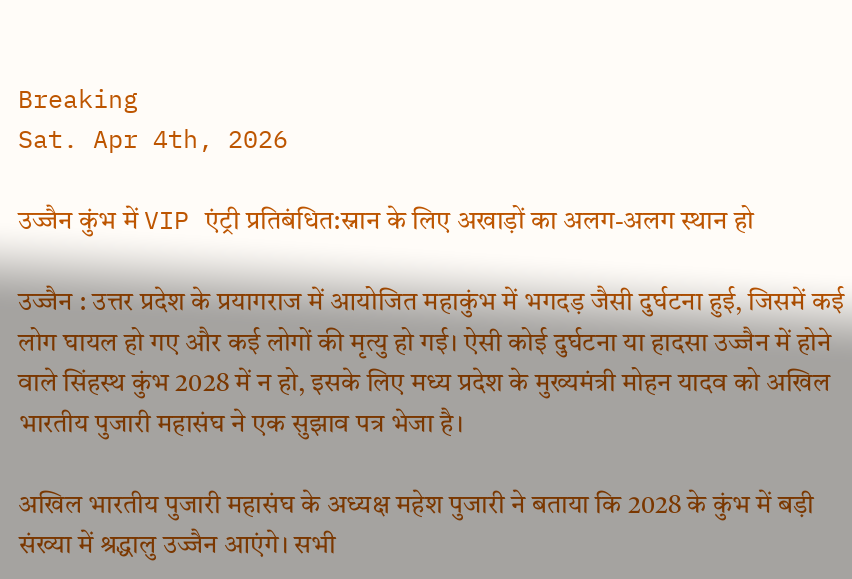Breaking
Sat. Apr 4th, 2026

उज्जैन कुंभ में VIP एंट्री प्रतिबंधित:स्नान के लिए अखाड़ों का अलग-अलग स्थान हो

उज्जैन : उत्तर प्रदेश के प्रयागराज में आयोजित महाकुंभ में भगदड़ जैसी दुर्घटना हुई, जिसमें कई लोग घायल हो गए और कई लोगों की मृत्यु हो गई। ऐसी कोई दुर्घटना या हादसा उज्जैन में होने वाले सिंहस्थ कुंभ 2028 में न हो, इसके लिए मध्य प्रदेश के मुख्यमंत्री मोहन यादव को अखिल भारतीय पुजारी महासंघ ने एक सुझाव पत्र भेजा है।

अखिल भारतीय पुजारी महासंघ के अध्यक्ष महेश पुजारी ने बताया कि 2028 के कुंभ में बड़ी संख्या में श्रद्धालु उज्जैन आएंगे। सभी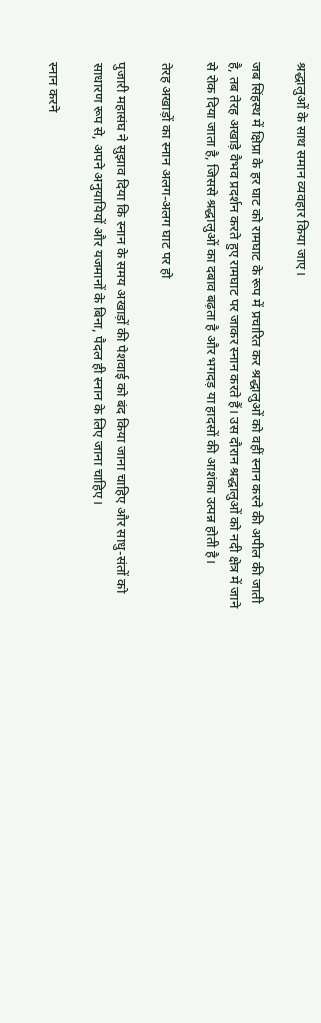श्रद्धालुओं के साथ समान व्यवहार किया जाए।

जब सिंहस्थ में क्षिप्रा के हर घाट को रामघाट के रूप में प्रचारित कर श्रद्धालुओं को वहीं स्नान करने की अपील की जाती है, तब तेरह अखाड़े वैभव प्रदर्शन करते हुए रामघाट पर जाकर स्नान करते हैं। उस दौरान श्रद्धालुओं को नदी क्षेत्र में जाने से रोक दिया जाता है, जिससे श्रद्धालुओं का दबाव बढ़ता है और भगदड़ या हादसों की आशंका उत्पन्न होती है।

तेरह अखाड़ों का स्नान अलग-अलग घाट पर हो

पुजारी महासंघ ने सुझाव दिया कि स्नान के समय अखाड़ों की पेशवाई को बंद किया जाना चाहिए और साधु-संतों को साधारण रूप से, अपने अनुयायियों और यजमानों के बिना, पैदल ही स्नान के लिए जाना चाहिए।

स्नान करने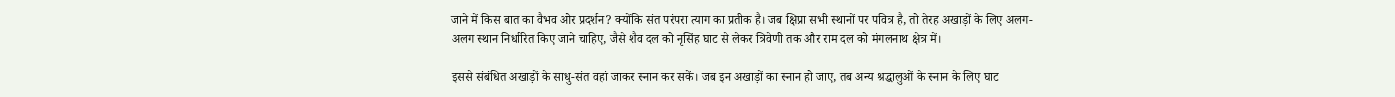जाने में किस बात का वैभव ओर प्रदर्शन? क्योंकि संत परंपरा त्याग का प्रतीक है। जब क्षिप्रा सभी स्थानों पर पवित्र है, तो तेरह अखाड़ों के लिए अलग-अलग स्थान निर्धारित किए जाने चाहिए, जैसे शैव दल को नृसिंह घाट से लेकर त्रिवेणी तक और राम दल को मंगलनाथ क्षेत्र में।

इससे संबंधित अखाड़ों के साधु-संत वहां जाकर स्नान कर सकें। जब इन अखाड़ों का स्नान हो जाए, तब अन्य श्रद्धालुओं के स्नान के लिए घाट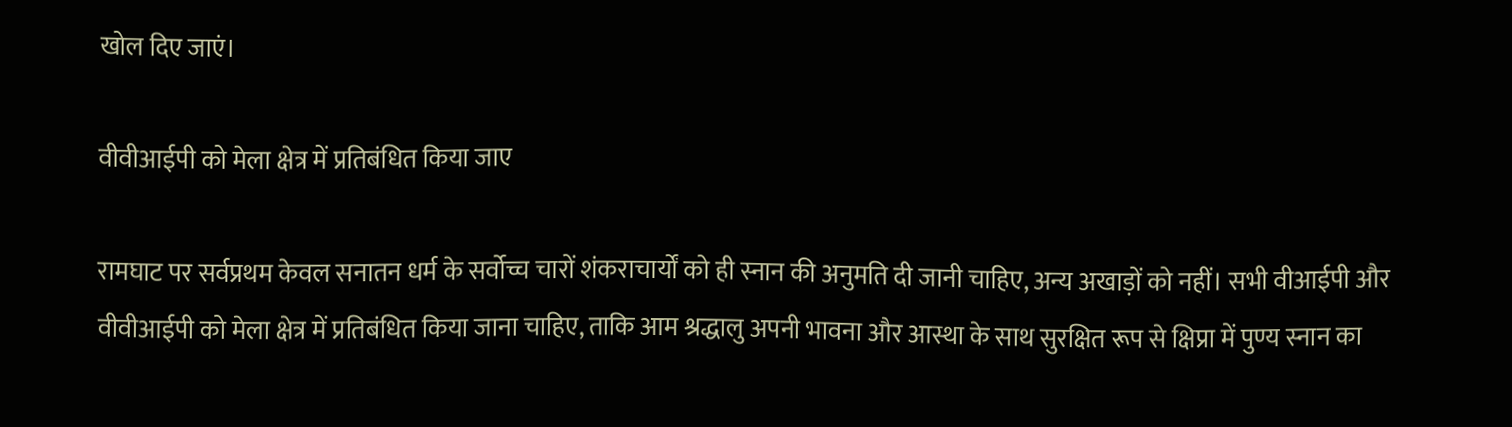खोल दिए जाएं।

वीवीआईपी को मेला क्षेत्र में प्रतिबंधित किया जाए

रामघाट पर सर्वप्रथम केवल सनातन धर्म के सर्वोच्च चारों शंकराचार्यों को ही स्नान की अनुमति दी जानी चाहिए, अन्य अखाड़ों को नहीं। सभी वीआईपी और वीवीआईपी को मेला क्षेत्र में प्रतिबंधित किया जाना चाहिए, ताकि आम श्रद्धालु अपनी भावना और आस्था के साथ सुरक्षित रूप से क्षिप्रा में पुण्य स्नान का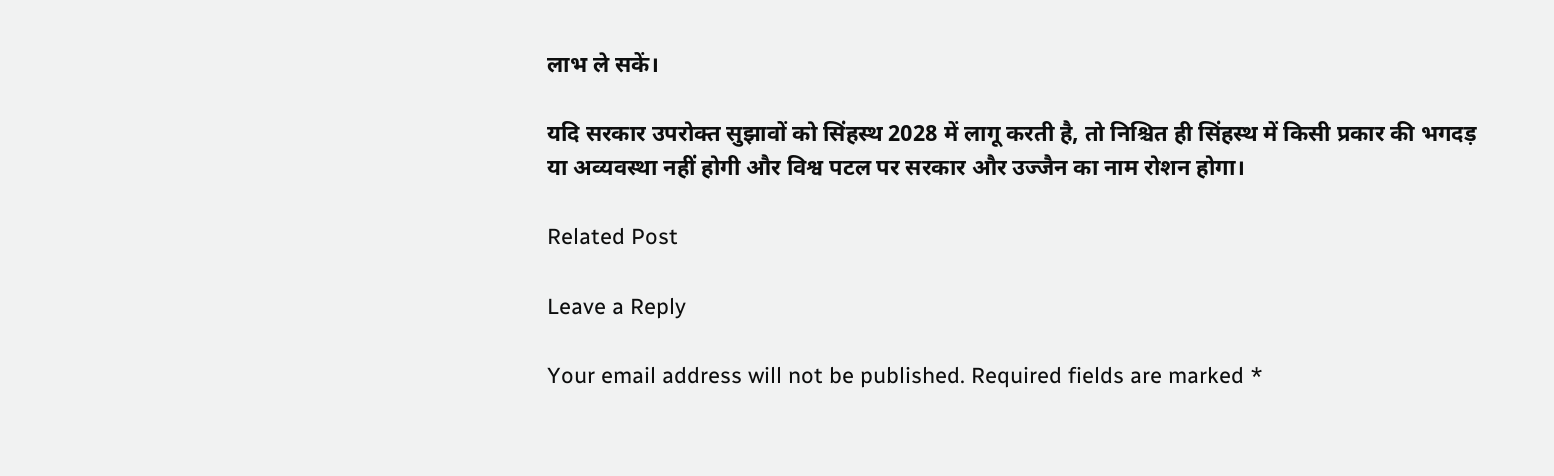लाभ ले सकें।

यदि सरकार उपरोक्त सुझावों को सिंहस्थ 2028 में लागू करती है, तो निश्चित ही सिंहस्थ में किसी प्रकार की भगदड़ या अव्यवस्था नहीं होगी और विश्व पटल पर सरकार और उज्जैन का नाम रोशन होगा।

Related Post

Leave a Reply

Your email address will not be published. Required fields are marked *